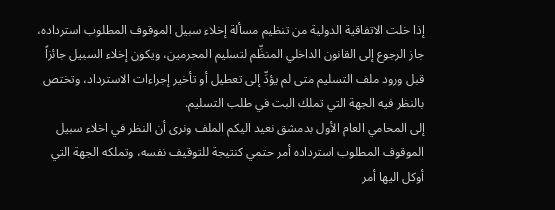إذا خلت الاتفاقية الدولية من تنظيم مسألة إخلاء سبيل الموقوف المطلوب استرداده، جاز الرجوع إلى القانون الداخلي المنظِّم لتسليم المجرمين، ويكون إخلاء السبيل جائزاً قبل ورود ملف التسليم متى لم يؤدِّ إلى تعطيل أو تأخير إجراءات الاسترداد، وتختص بالنظر فيه الجهة التي تملك البت في طلب التسليم.
إلى المحامي العام الأول بدمشق نعيد اليكم الملف ونرى أن النظر في اخلاء سبيل الموقوف المطلوب استرداده أمر حتمي كنتيجة للتوقيف نفسه، وتملكه الجهة التي أوكل اليها أمر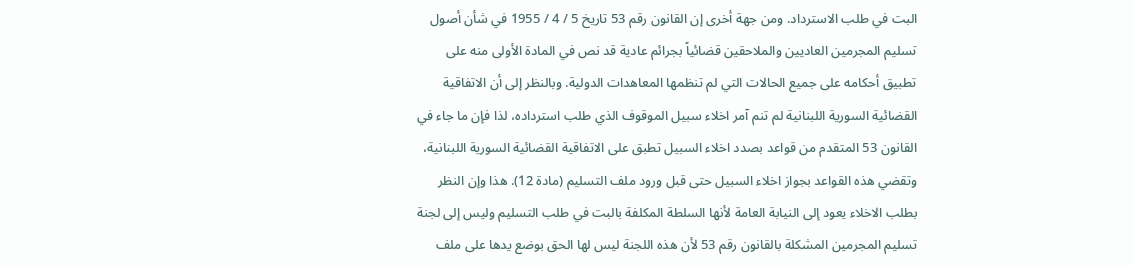البت في طلب الاسترداد. ومن جهة أخرى إن القانون رقم 53 تاريخ 5 / 4 / 1955 في شأن أصول تسليم المجرمين العاديين والملاحقين قضائياً بجرائم عادية قد نص في المادة الأولى منه على تطبيق أحكامه على جميع الحالات التي لم تنظمها المعاهدات الدولية. وبالنظر إلى أن الاتفاقية القضائية السورية اللبنانية لم تنم آمر اخلاء سبيل الموقوف الذي طلب استرداده، لذا فإن ما جاء في القانون 53 المتقدم من قواعد بصدد اخلاء السبيل تطبق على الاتفاقية القضائية السورية اللبنانية، وتقضي هذه القواعد بجواز اخلاء السبيل حتى قبل ورود ملف التسليم (مادة 12). هذا وإن النظر بطلب الاخلاء يعود إلى النيابة العامة لأنها السلطة المكلفة بالبت في طلب التسليم وليس إلى لجنة تسليم المجرمين المشكلة بالقانون رقم 53 لأن هذه اللجنة ليس لها الحق بوضع يدها على ملف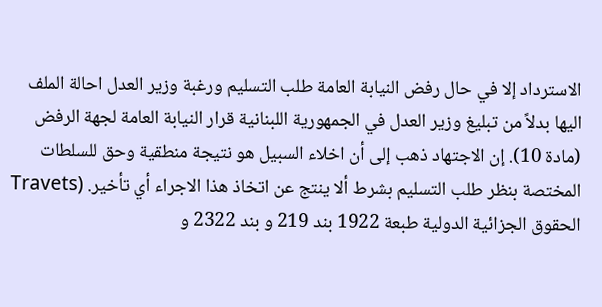الاسترداد إلا في حال رفض النيابة العامة طلب التسليم ورغبة وزير العدل احالة الملف اليها بدلاً من تبليغ وزير العدل في الجمهورية اللبنانية قرار النيابة العامة لجهة الرفض (مادة 10). إن الاجتهاد ذهب إلى أن اخلاء السبيل هو نتيجة منطقية وحق للسلطات المختصة بنظر طلب التسليم بشرط ألا ينتج عن اتخاذ هذا الاجراء أي تأخير. (Travets الحقوق الجزائية الدولية طبعة 1922 بند 219 و بند 2322 و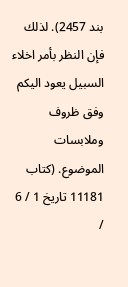بند 2457). لذلك فإن النظر بأمر اخلاء السبيل يعود اليكم وفق ظروف وملابسات الموضوع. (كتاب 11181 تاريخ 1 / 6 /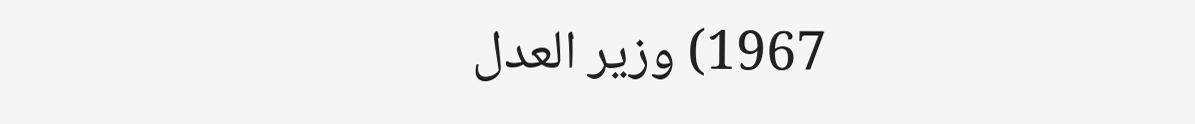1967) وزير العدل